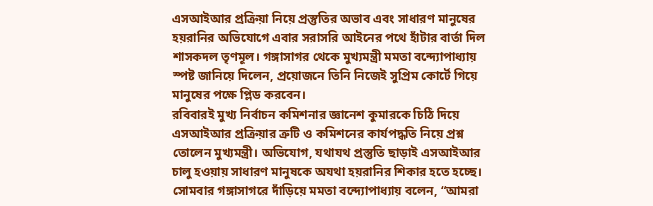এসআইআর প্রক্রিয়া নিয়ে প্রস্তুতির অভাব এবং সাধারণ মানুষের হয়রানির অভিযোগে এবার সরাসরি আইনের পথে হাঁটার বার্তা দিল শাসকদল তৃণমূল। গঙ্গাসাগর থেকে মুখ্যমন্ত্রী মমতা বন্দ্যোপাধ্যায় স্পষ্ট জানিয়ে দিলেন, প্রয়োজনে তিনি নিজেই সুপ্রিম কোর্টে গিয়ে মানুষের পক্ষে প্লিড করবেন।
রবিবারই মুখ্য নির্বাচন কমিশনার জ্ঞানেশ কুমারকে চিঠি দিয়ে এসআইআর প্রক্রিয়ার ত্রুটি ও কমিশনের কার্যপদ্ধতি নিয়ে প্রশ্ন তোলেন মুখ্যমন্ত্রী। অভিযোগ, যথাযথ প্রস্তুতি ছাড়াই এসআইআর চালু হওয়ায় সাধারণ মানুষকে অযথা হয়রানির শিকার হতে হচ্ছে। সোমবার গঙ্গাসাগরে দাঁড়িয়ে মমতা বন্দ্যোপাধ্যায় বলেন, “আমরা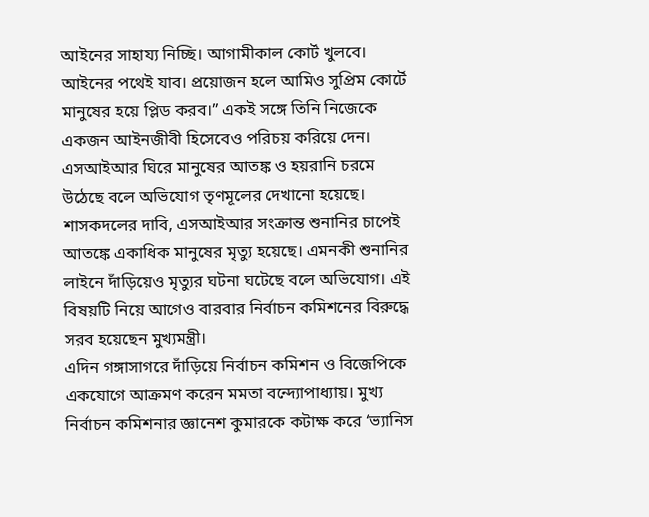আইনের সাহায্য নিচ্ছি। আগামীকাল কোর্ট খুলবে। আইনের পথেই যাব। প্রয়োজন হলে আমিও সুপ্রিম কোর্টে মানুষের হয়ে প্লিড করব।” একই সঙ্গে তিনি নিজেকে একজন আইনজীবী হিসেবেও পরিচয় করিয়ে দেন।
এসআইআর ঘিরে মানুষের আতঙ্ক ও হয়রানি চরমে উঠেছে বলে অভিযোগ তৃণমূলের দেখানো হয়েছে। শাসকদলের দাবি, এসআইআর সংক্রান্ত শুনানির চাপেই আতঙ্কে একাধিক মানুষের মৃত্যু হয়েছে। এমনকী শুনানির লাইনে দাঁড়িয়েও মৃত্যুর ঘটনা ঘটেছে বলে অভিযোগ। এই বিষয়টি নিয়ে আগেও বারবার নির্বাচন কমিশনের বিরুদ্ধে সরব হয়েছেন মুখ্যমন্ত্রী।
এদিন গঙ্গাসাগরে দাঁড়িয়ে নির্বাচন কমিশন ও বিজেপিকে একযোগে আক্রমণ করেন মমতা বন্দ্যোপাধ্যায়। মুখ্য নির্বাচন কমিশনার জ্ঞানেশ কুমারকে কটাক্ষ করে ‘ভ্যানিস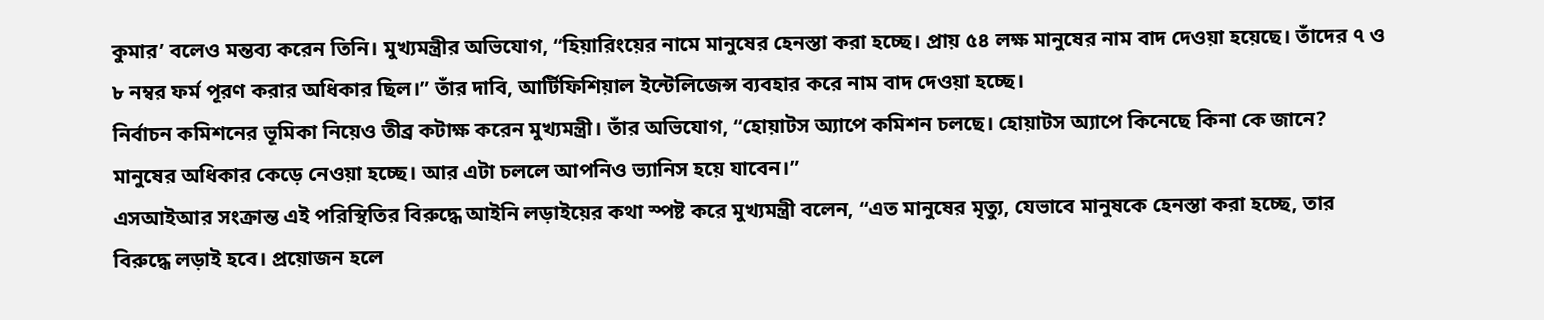কুমার’ বলেও মন্তব্য করেন তিনি। মুখ্যমন্ত্রীর অভিযোগ, “হিয়ারিংয়ের নামে মানুষের হেনস্তা করা হচ্ছে। প্রায় ৫৪ লক্ষ মানুষের নাম বাদ দেওয়া হয়েছে। তাঁদের ৭ ও ৮ নম্বর ফর্ম পূরণ করার অধিকার ছিল।” তাঁর দাবি, আর্টিফিশিয়াল ইন্টেলিজেন্স ব্যবহার করে নাম বাদ দেওয়া হচ্ছে।
নির্বাচন কমিশনের ভূমিকা নিয়েও তীব্র কটাক্ষ করেন মুখ্যমন্ত্রী। তাঁর অভিযোগ, “হোয়াটস অ্যাপে কমিশন চলছে। হোয়াটস অ্যাপে কিনেছে কিনা কে জানে? মানুষের অধিকার কেড়ে নেওয়া হচ্ছে। আর এটা চললে আপনিও ভ্যানিস হয়ে যাবেন।”
এসআইআর সংক্রান্ত এই পরিস্থিতির বিরুদ্ধে আইনি লড়াইয়ের কথা স্পষ্ট করে মুখ্যমন্ত্রী বলেন, “এত মানুষের মৃত্যু, যেভাবে মানুষকে হেনস্তা করা হচ্ছে, তার বিরুদ্ধে লড়াই হবে। প্রয়োজন হলে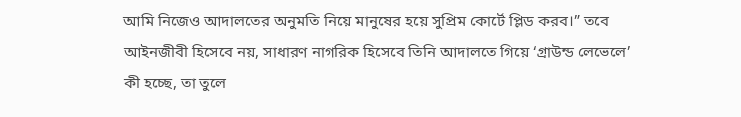আমি নিজেও আদালতের অনুমতি নিয়ে মানুষের হয়ে সুপ্রিম কোর্টে প্লিড করব।” তবে আইনজীবী হিসেবে নয়, সাধারণ নাগরিক হিসেবে তিনি আদালতে গিয়ে ‘গ্রাউন্ড লেভেলে’ কী হচ্ছে, তা তুলে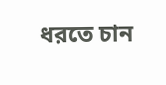ধরতে চান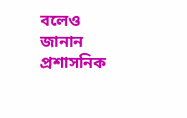বলেও জানান প্রশাসনিক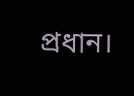প্রধান।